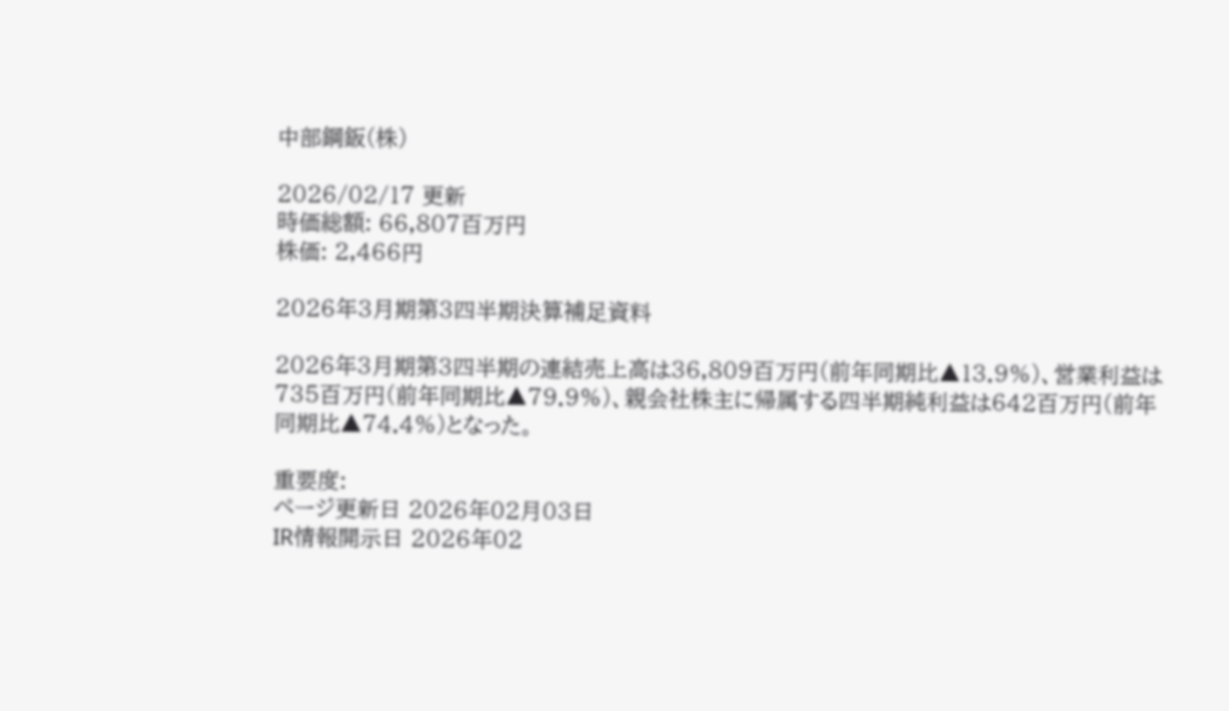中部鋼鈑(株)

2026/02/17 更新
時価総額: 66,807百万円
株価: 2,466円

2026年3月期第3四半期決算補足資料

2026年3月期第3四半期の連結売上高は36,809百万円(前年同期比▲13.9%)、営業利益は735百万円(前年同期比▲79.9%)、親会社株主に帰属する四半期純利益は642百万円(前年同期比▲74.4%)となった。

重要度:
ページ更新日 2026年02月03日
IR情報開示日 2026年02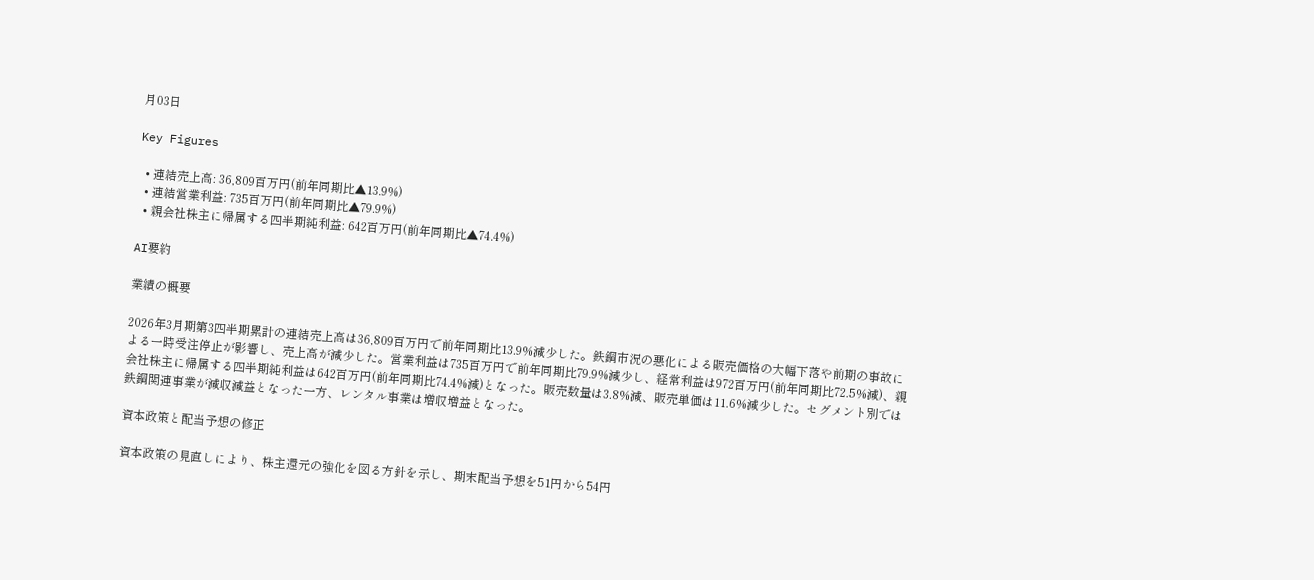月03日

Key Figures

  • 連結売上高: 36,809百万円(前年同期比▲13.9%)
  • 連結営業利益: 735百万円(前年同期比▲79.9%)
  • 親会社株主に帰属する四半期純利益: 642百万円(前年同期比▲74.4%)

AI要約

業績の概要

2026年3月期第3四半期累計の連結売上高は36,809百万円で前年同期比13.9%減少した。鉄鋼市況の悪化による販売価格の大幅下落や前期の事故による一時受注停止が影響し、売上高が減少した。営業利益は735百万円で前年同期比79.9%減少し、経常利益は972百万円(前年同期比72.5%減)、親会社株主に帰属する四半期純利益は642百万円(前年同期比74.4%減)となった。販売数量は3.8%減、販売単価は11.6%減少した。セグメント別では鉄鋼関連事業が減収減益となった一方、レンタル事業は増収増益となった。

資本政策と配当予想の修正

資本政策の見直しにより、株主還元の強化を図る方針を示し、期末配当予想を51円から54円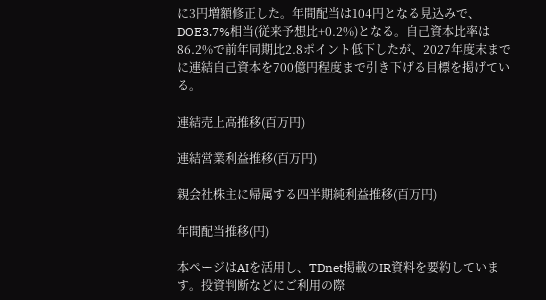に3円増額修正した。年間配当は104円となる見込みで、DOE3.7%相当(従来予想比+0.2%)となる。自己資本比率は86.2%で前年同期比2.8ポイント低下したが、2027年度末までに連結自己資本を700億円程度まで引き下げる目標を掲げている。

連結売上高推移(百万円)

連結営業利益推移(百万円)

親会社株主に帰属する四半期純利益推移(百万円)

年間配当推移(円)

本ページはAIを活用し、TDnet掲載のIR資料を要約しています。投資判断などにご利用の際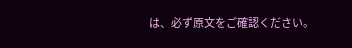は、必ず原文をご確認ください。